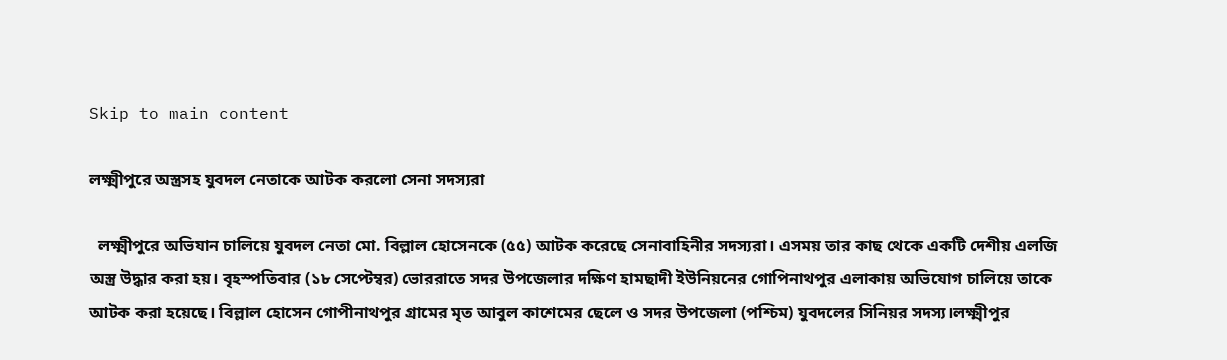Skip to main content

লক্ষ্মীপুরে অস্ত্রসহ যুবদল নেতাকে আটক করলো সেনা সদস্যরা

  লক্ষ্মীপুরে অভিযান চালিয়ে যুবদল নেতা মো. বিল্লাল হোসেনকে (৫৫) আটক করেছে সেনাবাহিনীর সদস্যরা। এসময় তার কাছ থেকে একটি দেশীয় এলজি অস্ত্র উদ্ধার করা হয়। বৃহস্পতিবার (১৮ সেপ্টেম্বর) ভোররাতে সদর উপজেলার দক্ষিণ হামছাদী ইউনিয়নের গোপিনাথপুর এলাকায় অভিযোগ চালিয়ে তাকে আটক করা হয়েছে। বিল্লাল হোসেন গোপীনাথপুর গ্রামের মৃত আবুল কাশেমের ছেলে ও সদর উপজেলা (পশ্চিম) যুবদলের সিনিয়র সদস্য।লক্ষ্মীপুর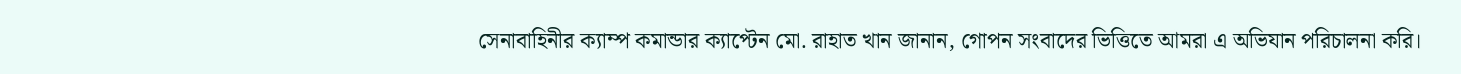সেনাবাহিনীর ক্যাম্প কমান্ডার ক্যাপ্টেন মো. রাহাত খান জানান, গোপন সংবাদের ভিত্তিতে আমরা এ অভিযান পরিচালনা করি।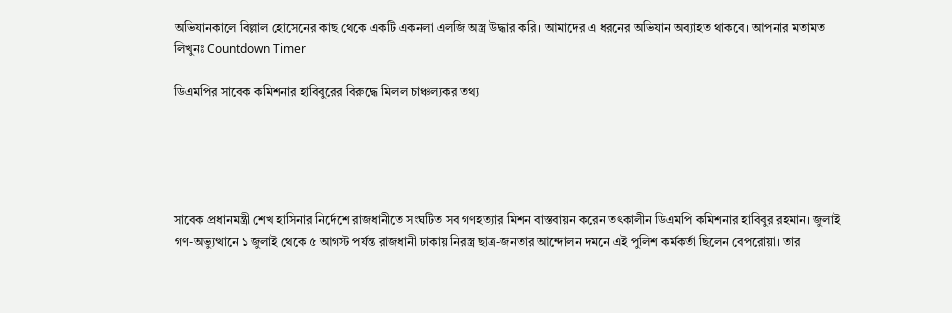অভিযানকালে বিল্লাল হোসেনের কাছ থেকে একটি একনলা এলজি অস্ত্র উদ্ধার করি। আমাদের এ ধরনের অভিযান অব্যাহত থাকবে। আপনার মতামত লিখুনঃ Countdown Timer

ডিএমপির সাবেক কমিশনার হাবিবুরের বিরুদ্ধে মিলল চাঞ্চল্যকর তথ্য





সাবেক প্রধানমন্ত্রী শেখ হাসিনার নির্দেশে রাজধানীতে সংঘটিত সব গণহত্যার মিশন বাস্তবায়ন করেন তৎকালীন ডিএমপি কমিশনার হাবিবুর রহমান। জুলাই গণ-অভ্যুত্থানে ১ জুলাই থেকে ৫ আগস্ট পর্যন্ত রাজধানী ঢাকায় নিরস্ত্র ছাত্র-জনতার আন্দোলন দমনে এই পুলিশ কর্মকর্তা ছিলেন বেপরোয়া। তার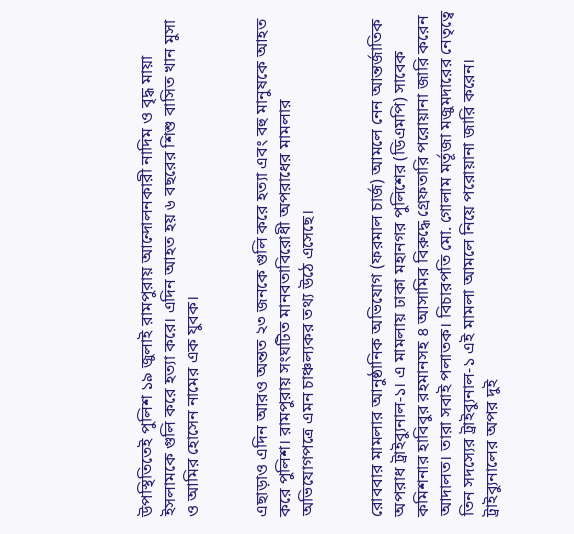উপস্থিতিতেই পুলিশ ১৯ জুলাই রামপুরায় আন্দোলনকারী নাদিম ও বৃদ্ধ মায়া ইসলামকে গুলি করে হত্যা করে। এদিন আহত হয় ৬ বছরের শিশু বাসিত খান মুসা ও আমির হোসেন নামের এক যুবক।


এছাড়াও এদিন আরও অন্তত ২৩ জনকে গুলি করে হত্যা এবং বহু মানুষকে আহত করে পুলিশ। রামপুরায় সংঘটিত মানবতাবিরোধী অপরাধের মামলার অভিযোগপত্রে এমন চাঞ্চল্যকর তথ্য উঠে এসেছে।


রোববার মামলার আনুষ্ঠানিক অভিযোগ (ফরমাল চার্জ) আমলে নেন আন্তর্জাতিক অপরাধ ট্রাইব্যুনাল-১। এ মামলায় ঢাকা মহানগর পুলিশের (ডিএমপি) সাবেক কমিশনার হাবিবুর রহমানসহ ৪ আসামির বিরুদ্ধে গ্রেফতারি পরোয়ানা জারি করেন আদালত। তারা সবাই পলাতক। বিচারপতি মো. গোলাম মর্তূজা মজুমদারের নেতৃত্বে তিন সদস্যের ট্রাইব্যুনাল-১ এই মামলা আমলে নিয়ে পরোয়ানা জারি করেন। ট্রাইব্যুনালের অপর দুই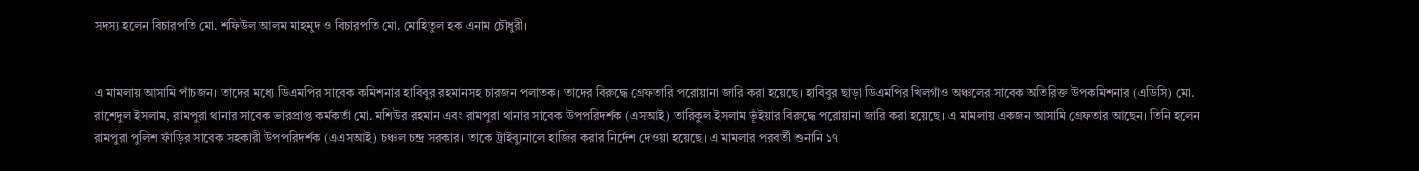সদস্য হলেন বিচারপতি মো. শফিউল আলম মাহমুদ ও বিচারপতি মো. মোহিতুল হক এনাম চৌধুরী।


এ মামলায় আসামি পাঁচজন। তাদের মধ্যে ডিএমপির সাবেক কমিশনার হাবিবুর রহমানসহ চারজন পলাতক। তাদের বিরুদ্ধে গ্রেফতারি পরোয়ানা জারি করা হয়েছে। হাবিবুর ছাড়া ডিএমপির খিলগাঁও অঞ্চলের সাবেক অতিরিক্ত উপকমিশনার (এডিসি) মো. রাশেদুল ইসলাম, রামপুরা থানার সাবেক ভারপ্রাপ্ত কর্মকর্তা মো. মশিউর রহমান এবং রামপুরা থানার সাবেক উপপরিদর্শক (এসআই) তারিকুল ইসলাম ভূঁইয়ার বিরুদ্ধে পরোয়ানা জারি করা হয়েছে। এ মামলায় একজন আসামি গ্রেফতার আছেন। তিনি হলেন রামপুরা পুলিশ ফাঁড়ির সাবেক সহকারী উপপরিদর্শক (এএসআই) চঞ্চল চন্দ্র সরকার। তাকে ট্রাইব্যুনালে হাজির করার নির্দেশ দেওয়া হয়েছে। এ মামলার পরবর্তী শুনানি ১৭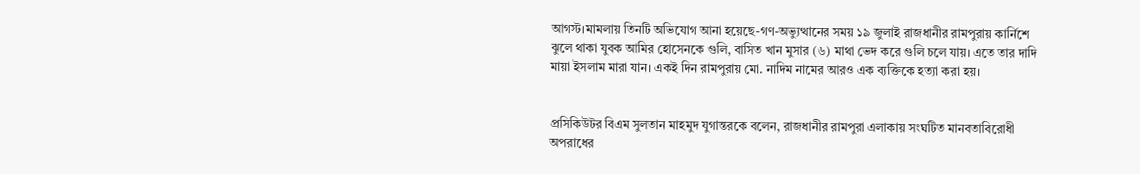আগস্ট।মামলায় তিনটি অভিযোগ আনা হয়েছে-গণ-অভ্যুত্থানের সময় ১৯ জুলাই রাজধানীর রামপুরায় কার্নিশে ঝুলে থাকা যুবক আমির হোসেনকে গুলি, বাসিত খান মুসার (৬) মাথা ভেদ করে গুলি চলে যায়। এতে তার দাদি মায়া ইসলাম মারা যান। একই দিন রামপুরায় মো. নাদিম নামের আরও এক ব্যক্তিকে হত্যা করা হয়।


প্রসিকিউটর বিএম সুলতান মাহমুদ যুগান্তরকে বলেন, রাজধানীর রামপুরা এলাকায় সংঘটিত মানবতাবিরোধী অপরাধের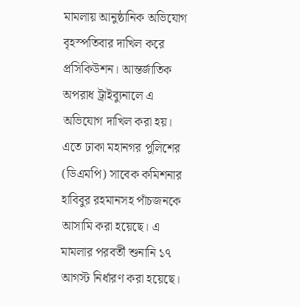মামলায় আনুষ্ঠানিক অভিযোগ বৃহস্পতিবার দাখিল করে প্রসিকিউশন। আন্তর্জাতিক অপরাধ ট্রাইব্যুনালে এ অভিযোগ দাখিল করা হয়। এতে ঢাকা মহানগর পুলিশের (ডিএমপি) সাবেক কমিশনার হাবিবুর রহমানসহ পাঁচজনকে আসামি করা হয়েছে। এ মামলার পরবর্তী শুনানি ১৭ আগস্ট নির্ধারণ করা হয়েছে।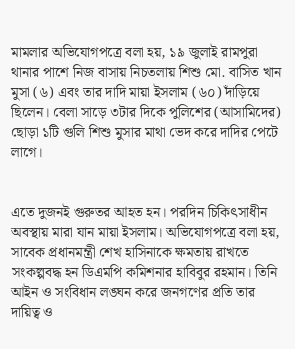মামলার অভিযোগপত্রে বলা হয়, ১৯ জুলাই রামপুরা থানার পাশে নিজ বাসায় নিচতলায় শিশু মো. বাসিত খান মুসা (৬) এবং তার দাদি মায়া ইসলাম (৬০) দাঁড়িয়ে ছিলেন। বেলা সাড়ে ৩টার দিকে পুলিশের (আসামিদের) ছোড়া ১টি গুলি শিশু মুসার মাথা ভেদ করে দাদির পেটে লাগে।


এতে দুজনই গুরুতর আহত হন। পরদিন চিকিৎসাধীন অবস্থায় মারা যান মায়া ইসলাম। অভিযোগপত্রে বলা হয়, সাবেক প্রধানমন্ত্রী শেখ হাসিনাকে ক্ষমতায় রাখতে সংকল্পবদ্ধ হন ডিএমপি কমিশনার হাবিবুর রহমান। তিনি আইন ও সংবিধান লঙ্ঘন করে জনগণের প্রতি তার দায়িত্ব ও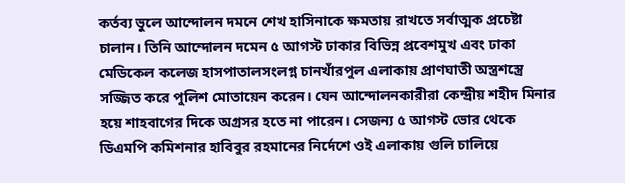কর্তব্য ভুলে আন্দোলন দমনে শেখ হাসিনাকে ক্ষমতায় রাখতে সর্বাত্মক প্রচেষ্টা চালান। তিনি আন্দোলন দমেন ৫ আগস্ট ঢাকার বিভিন্ন প্রবেশমুখ এবং ঢাকা মেডিকেল কলেজ হাসপাতালসংলগ্ন চানখাঁরপুল এলাকায় প্রাণঘাতী অস্ত্রশস্ত্রে সজ্জিত করে পুলিশ মোতায়েন করেন। যেন আন্দোলনকারীরা কেন্দ্রীয় শহীদ মিনার হয়ে শাহবাগের দিকে অগ্রসর হতে না পারেন। সেজন্য ৫ আগস্ট ভোর থেকে ডিএমপি কমিশনার হাবিবুর রহমানের নির্দেশে ওই এলাকায় গুলি চালিয়ে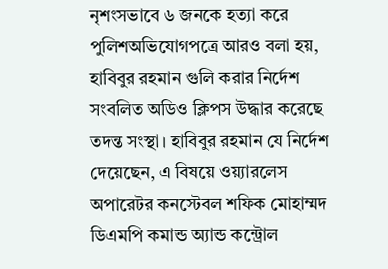নৃশংসভাবে ৬ জনকে হত্যা করে পুলিশঅভিযোগপত্রে আরও বলা হয়, হাবিবুর রহমান গুলি করার নির্দেশ সংবলিত অডিও ক্লিপস উদ্ধার করেছে তদন্ত সংস্থা। হাবিবুর রহমান যে নির্দেশ দেয়েছেন, এ বিষয়ে ওয়্যারলেস অপারেটর কনস্টেবল শফিক মোহাম্মদ ডিএমপি কমান্ড অ্যান্ড কন্ট্রোল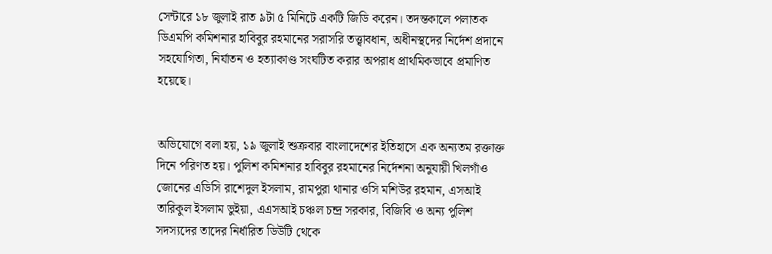সেন্টারে ১৮ জুলাই রাত ৯টা ৫ মিনিটে একটি জিডি করেন। তদন্তকালে পলাতক ডিএমপি কমিশনার হাবিবুর রহমানের সরাসরি তত্ত্বাবধান, অধীনস্থদের নির্দেশ প্রদানে সহযোগিতা, নির্যাতন ও হত্যাকাণ্ড সংঘটিত করার অপরাধ প্রাথমিকভাবে প্রমাণিত হয়েছে।


অভিযোগে বলা হয়, ১৯ জুলাই শুক্রবার বাংলাদেশের ইতিহাসে এক অন্যতম রক্তাক্ত দিনে পরিণত হয়। পুলিশ কমিশনার হাবিবুর রহমানের নির্দেশনা অনুযায়ী খিলগাঁও জোনের এডিসি রাশেদুল ইসলাম, রামপুরা থানার ওসি মশিউর রহমান, এসআই তারিকুল ইসলাম ভুইয়া, এএসআই চঞ্চল চন্দ্র সরকার, বিজিবি ও অন্য পুলিশ সদস্যদের তাদের নির্ধারিত ডিউটি থেকে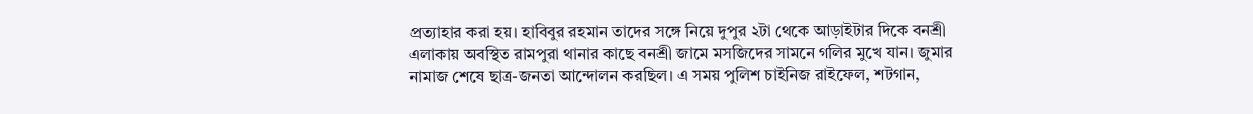প্রত্যাহার করা হয়। হাবিবুর রহমান তাদের সঙ্গে নিয়ে দুপুর ২টা থেকে আড়াইটার দিকে বনশ্রী এলাকায় অবস্থিত রামপুরা থানার কাছে বনশ্রী জামে মসজিদের সামনে গলির মুখে যান। জুমার নামাজ শেষে ছাত্র-জনতা আন্দোলন করছিল। এ সময় পুলিশ চাইনিজ রাইফেল, শটগান,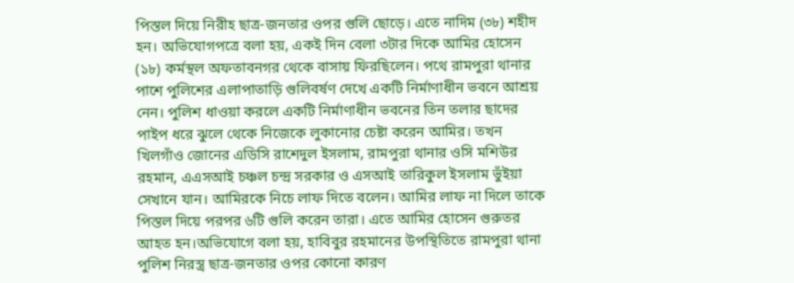পিস্তল দিয়ে নিরীহ ছাত্র-জনতার ওপর গুলি ছোড়ে। এতে নাদিম (৩৮) শহীদ হন। অভিযোগপত্রে বলা হয়, একই দিন বেলা ৩টার দিকে আমির হোসেন (১৮) কর্মস্থল অফতাবনগর থেকে বাসায় ফিরছিলেন। পথে রামপুরা থানার পাশে পুলিশের এলাপাতাড়ি গুলিবর্ষণ দেখে একটি নির্মাণাধীন ভবনে আশ্রয় নেন। পুলিশ ধাওয়া করলে একটি নির্মাণাধীন ভবনের তিন তলার ছাদের পাইপ ধরে ঝুলে থেকে নিজেকে লুকানোর চেষ্টা করেন আমির। তখন খিলগাঁও জোনের এডিসি রাশেদুল ইসলাম, রামপুরা থানার ওসি মশিউর রহমান, এএসআই চঞ্চল চন্দ্র সরকার ও এসআই তারিকুল ইসলাম ভুঁইয়া সেখানে যান। আমিরকে নিচে লাফ দিতে বলেন। আমির লাফ না দিলে তাকে পিস্তল দিয়ে পরপর ৬টি গুলি করেন তারা। এতে আমির হোসেন গুরুতর আহত হন।অভিযোগে বলা হয়, হাবিবুর রহমানের উপস্থিতিতে রামপুরা থানা পুলিশ নিরস্ত্র ছাত্র-জনতার ওপর কোনো কারণ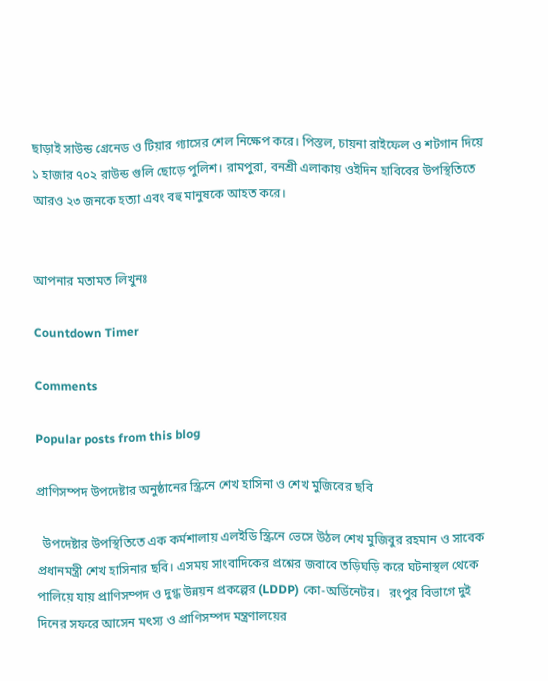ছাড়াই সাউন্ড গ্রেনেড ও টিয়ার গ্যাসের শেল নিক্ষেপ করে। পিস্তল, চায়না রাইফেল ও শটগান দিয়ে ১ হাজার ৭০২ রাউন্ড গুলি ছোড়ে পুলিশ। রামপুরা, বনশ্রী এলাকায় ওইদিন হাবিবের উপস্থিতিতে আরও ২৩ জনকে হত্যা এবং বহু মানুষকে আহত করে।


আপনার মতামত লিখুনঃ

Countdown Timer

Comments

Popular posts from this blog

প্রাণিসম্পদ উপদেষ্টার অনুষ্ঠানের স্ক্রিনে শেখ হাসিনা ও শেখ মুজিবের ছবি

  উপদেষ্টার উপস্থিতিতে এক কর্মশালায় এলইডি স্ক্রিনে ভেসে উঠল শেখ মুজিবুর রহমান ও সাবেক প্রধানমন্ত্রী শেখ হাসিনার ছবি। এসময় সাংবাদিকের প্রশ্নের জবাবে তড়িঘড়ি করে ঘটনাস্থল থেকে পালিয়ে যায় প্রাণিসম্পদ ও দুগ্ধ উন্নয়ন প্রকল্পের (LDDP) কো-অর্ডিনেটর।   রংপুর বিভাগে দুই দিনের সফরে আসেন মৎস্য ও প্রাণিসম্পদ মন্ত্রণালয়ের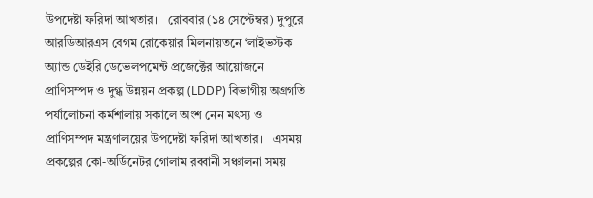উপদেষ্টা ফরিদা আখতার।   রোববার (১৪ সেপ্টেম্বর) দুপুরে আরডিআরএস বেগম রোকেয়ার মিলনায়তনে ‘লাইভস্টক অ্যান্ড ডেইরি ডেভেলপমেন্ট প্রজেক্টের আয়োজনে প্রাণিসম্পদ ও দুগ্ধ উন্নয়ন প্রকল্প (LDDP) বিভাগীয় অগ্রগতি পর্যালোচনা কর্মশালায় সকালে অংশ নেন মৎস্য ও প্রাণিসম্পদ মন্ত্রণালয়ের উপদেষ্টা ফরিদা আখতার।   এসময় প্রকল্পের কো-অর্ডিনেটর গোলাম রব্বানী সঞ্চালনা সময়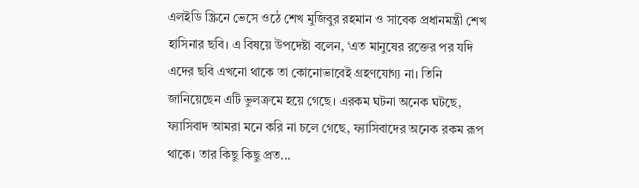এলইডি স্ক্রিনে ভেসে ওঠে শেখ মুজিবুর রহমান ও সাবেক প্রধানমন্ত্রী শেখ হাসিনার ছবি। এ বিষয়ে উপদেষ্টা বলেন, ‘এত মানুষের রক্তের পর যদি এদের ছবি এখনো থাকে তা কোনোভাবেই গ্রহণযোগ্য না। তিনি জানিয়েছেন এটি ভুলক্রমে হয়ে গেছে। এরকম ঘটনা অনেক ঘটছে, ফ্যাসিবাদ আমরা মনে করি না চলে গেছে, ফ্যাসিবাদের অনেক রকম রূপ থাকে। তার কিছু কিছু প্রত...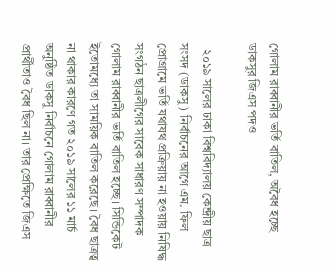গোলাম রাব্বানীর ভর্তি বাতিল, অবৈধ হচ্ছে ডাকসুর জিএস পদও

  ২০১৯ সালের ঢাকা বিশ্ববিদ্যালয় কেন্দ্রীয় ছাত্র সংসদ (ডাকসু) নির্বাচনের আগে এম. ফিল প্রোগ্রামে ভর্তি যথাযথ প্রক্রিয়ায় না হওয়ায় নিষিদ্ধ সংগঠন ছাত্রলীগের সাবেক সাধারণ সম্পাদক গোলাম রাব্বানীর ভর্তি বাতিল হচ্ছে। সিন্ডিকেট ইতোমধ্যে তা সাময়িক বাতিল করেছে। বৈধ ছাত্রত্ব না থাকার কারণে গত ২০১৯ সালের ১১ মার্চ অনুষ্ঠিত ডাকসু নির্বাচনে গোলাম রাব্বানীর প্রার্থীতাও বৈধ ছিল না। তার প্রেক্ষিতে জিএস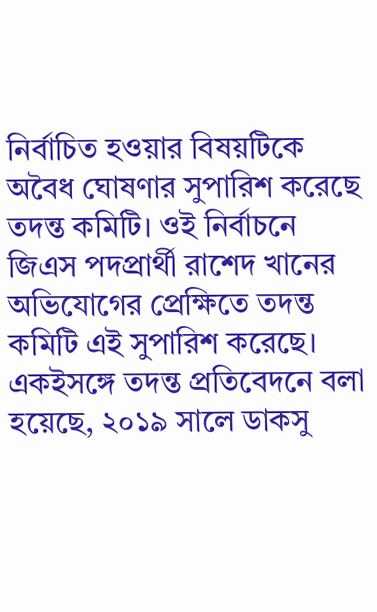নির্বাচিত হওয়ার বিষয়টিকে অবৈধ ঘোষণার সুপারিশ করেছে তদন্ত কমিটি। ওই নির্বাচনে জিএস পদপ্রার্থী রাশেদ খানের অভিযোগের প্রেক্ষিতে তদন্ত কমিটি এই সুপারিশ করেছে। একইসঙ্গে তদন্ত প্রতিবেদনে বলা হয়েছে, ২০১৯ সালে ডাকসু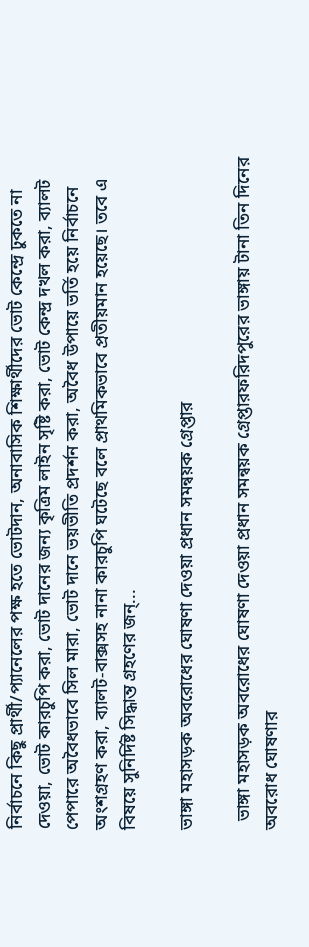নির্বাচনে কিছু প্রার্থী/প্যানেলের পক্ষ হতে ভোটদান, অনাবাসিক শিক্ষার্থীদের ভোট কেন্দ্রে ঢুকতে না দেওয়া, ভোট কারচুপি করা, ভোট দানের জন্য কৃত্রিম লাইন সৃষ্টি করা, ভোট কেন্দ্র দখল করা, ব্যালট পেপারে অবৈধভাবে সিল মারা, ভোট দানে ভয়ভীতি প্রদর্শন করা, অবৈধ উপায়ে ভর্তি হয়ে নির্বাচনে অংশগ্রহণ করা, ব্যালট-বাক্সসহ নানা কারচুপি ঘটেছে বলে প্রাথমিকভাবে প্রতীয়মান হয়েছে। তবে এ বিষয়ে সুনির্দিষ্ট সিদ্ধান্ত গ্রহণের জন্...

ভাঙ্গা মহাসড়ক অবরোধের ঘোষণা দেওয়া প্রধান সমন্বয়ক গ্রেপ্তার

  ভাঙ্গা মহাসড়ক অবরোধের ঘোষণা দেওয়া প্রধান সমন্বয়ক গ্রেপ্তারফরিদপুরের ভাঙ্গায় টানা তিন দিনের অবরোধ ঘোষণার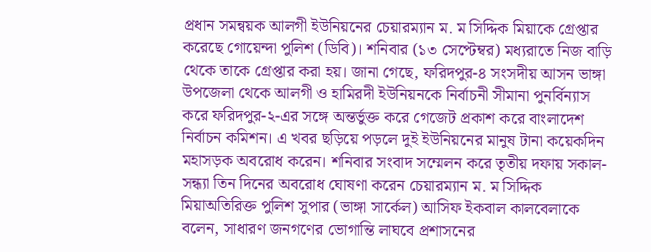প্রধান সমন্বয়ক আলগী ইউনিয়নের চেয়ারম্যান ম. ম সিদ্দিক মিয়াকে গ্রেপ্তার করেছে গোয়েন্দা পুলিশ (ডিবি)। শনিবার (১৩ সেপ্টেম্বর) মধ্যরাতে নিজ বাড়ি থেকে তাকে গ্রেপ্তার করা হয়। জানা গেছে, ফরিদপুর-৪ সংসদীয় আসন ভাঙ্গা উপজেলা থেকে আলগী ও হামিরদী ইউনিয়নকে নির্বাচনী সীমানা পুনর্বিন্যাস করে ফরিদপুর-২-এর সঙ্গে অন্তর্ভুক্ত করে গেজেট প্রকাশ করে বাংলাদেশ নির্বাচন কমিশন। এ খবর ছড়িয়ে পড়লে দুই ইউনিয়নের মানুষ টানা কয়েকদিন মহাসড়ক অবরোধ করেন। শনিবার সংবাদ সম্মেলন করে তৃতীয় দফায় সকাল-সন্ধ্যা তিন দিনের অবরোধ ঘোষণা করেন চেয়ারম্যান ম. ম সিদ্দিক মিয়াঅতিরিক্ত পুলিশ সুপার (ভাঙ্গা সার্কেল) আসিফ ইকবাল কালবেলাকে বলেন, সাধারণ জনগণের ভোগান্তি লাঘবে প্রশাসনের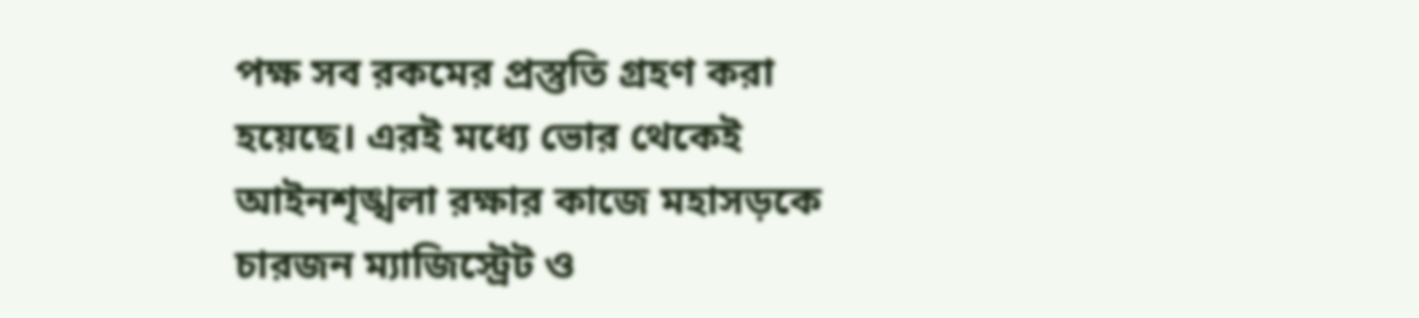পক্ষ সব রকমের প্রস্তুতি গ্রহণ করা হয়েছে। এরই মধ্যে ভোর থেকেই আইনশৃঙ্খলা রক্ষার কাজে মহাসড়কে চারজন ম্যাজিস্ট্রেট ও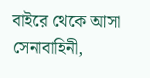বাইরে থেকে আসা সেনাবাহিনী,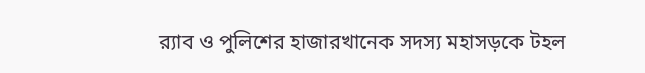র‍্যাব ও পুলিশের হাজারখানেক সদস্য মহাসড়কে টহল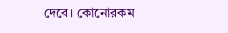দেবে। কোনোরকম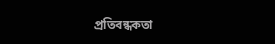প্রতিবন্ধকতা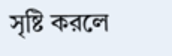সৃষ্টি করলে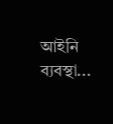আইনি ব্যবস্থা...